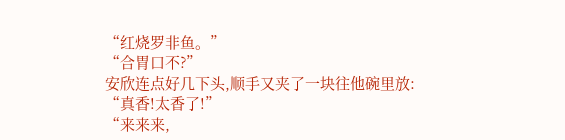“红烧罗非鱼。”
“合胃口不?”
安欣连点好几下头,顺手又夹了一块往他碗里放:
“真香!太香了!”
“来来来,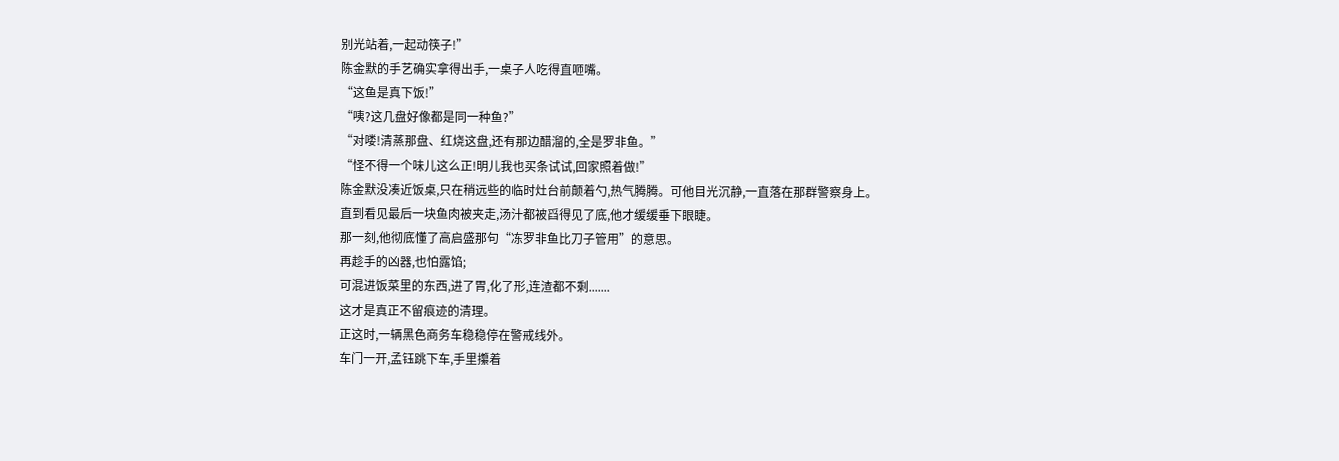别光站着,一起动筷子!”
陈金默的手艺确实拿得出手,一桌子人吃得直咂嘴。
“这鱼是真下饭!”
“咦?这几盘好像都是同一种鱼?”
“对喽!清蒸那盘、红烧这盘,还有那边醋溜的,全是罗非鱼。”
“怪不得一个味儿这么正!明儿我也买条试试,回家照着做!”
陈金默没凑近饭桌,只在稍远些的临时灶台前颠着勺,热气腾腾。可他目光沉静,一直落在那群警察身上。
直到看见最后一块鱼肉被夹走,汤汁都被舀得见了底,他才缓缓垂下眼睫。
那一刻,他彻底懂了高启盛那句“冻罗非鱼比刀子管用”的意思。
再趁手的凶器,也怕露馅;
可混进饭菜里的东西,进了胃,化了形,连渣都不剩.......
这才是真正不留痕迹的清理。
正这时,一辆黑色商务车稳稳停在警戒线外。
车门一开,孟钰跳下车,手里攥着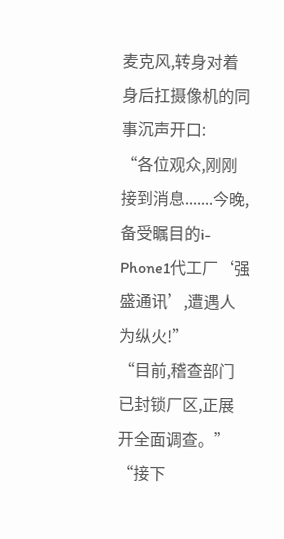麦克风,转身对着身后扛摄像机的同事沉声开口:
“各位观众,刚刚接到消息.......今晚,备受瞩目的i-Phone1代工厂‘强盛通讯’,遭遇人为纵火!”
“目前,稽查部门已封锁厂区,正展开全面调查。”
“接下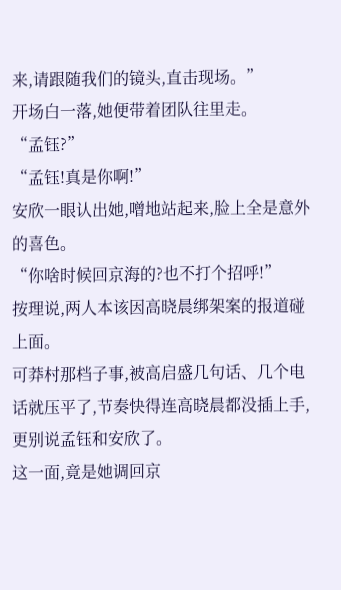来,请跟随我们的镜头,直击现场。”
开场白一落,她便带着团队往里走。
“孟钰?”
“孟钰!真是你啊!”
安欣一眼认出她,噌地站起来,脸上全是意外的喜色。
“你啥时候回京海的?也不打个招呼!”
按理说,两人本该因高晓晨绑架案的报道碰上面。
可莽村那档子事,被高启盛几句话、几个电话就压平了,节奏快得连高晓晨都没插上手,更别说孟钰和安欣了。
这一面,竟是她调回京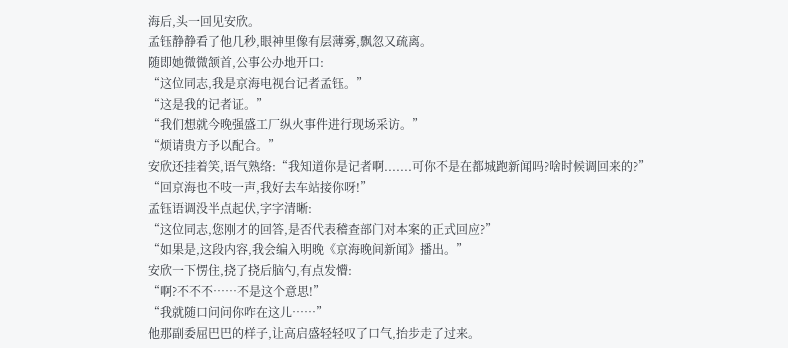海后,头一回见安欣。
孟钰静静看了他几秒,眼神里像有层薄雾,飘忽又疏离。
随即她微微颔首,公事公办地开口:
“这位同志,我是京海电视台记者孟钰。”
“这是我的记者证。”
“我们想就今晚强盛工厂纵火事件进行现场采访。”
“烦请贵方予以配合。”
安欣还挂着笑,语气熟络:“我知道你是记者啊.......可你不是在都城跑新闻吗?啥时候调回来的?”
“回京海也不吱一声,我好去车站接你呀!”
孟钰语调没半点起伏,字字清晰:
“这位同志,您刚才的回答,是否代表稽查部门对本案的正式回应?”
“如果是,这段内容,我会编入明晚《京海晚间新闻》播出。”
安欣一下愣住,挠了挠后脑勺,有点发懵:
“啊?不不不……不是这个意思!”
“我就随口问问你咋在这儿……”
他那副委屈巴巴的样子,让高启盛轻轻叹了口气,抬步走了过来。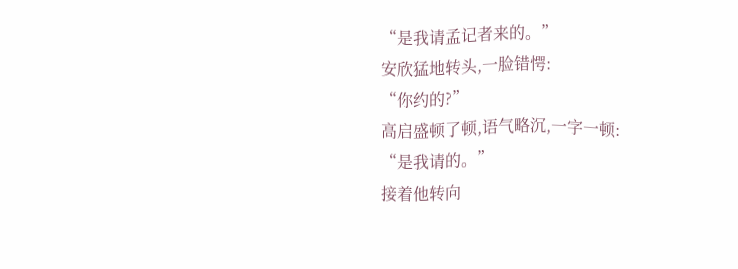“是我请孟记者来的。”
安欣猛地转头,一脸错愕:
“你约的?”
高启盛顿了顿,语气略沉,一字一顿:
“是我请的。”
接着他转向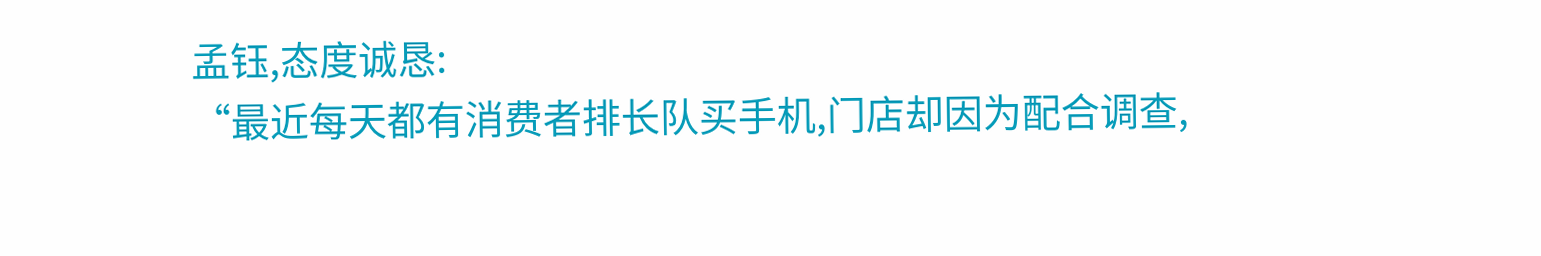孟钰,态度诚恳:
“最近每天都有消费者排长队买手机,门店却因为配合调查,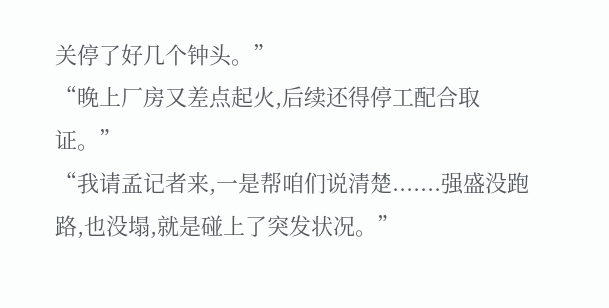关停了好几个钟头。”
“晚上厂房又差点起火,后续还得停工配合取证。”
“我请孟记者来,一是帮咱们说清楚.......强盛没跑路,也没塌,就是碰上了突发状况。”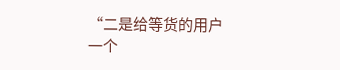“二是给等货的用户一个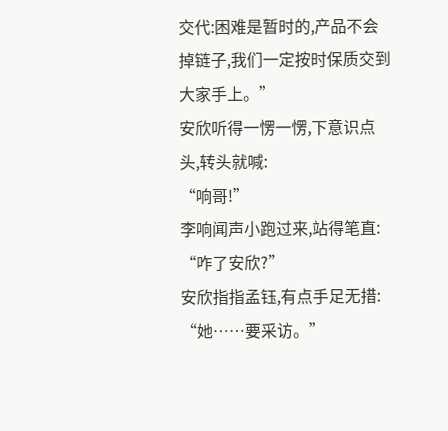交代:困难是暂时的,产品不会掉链子,我们一定按时保质交到大家手上。”
安欣听得一愣一愣,下意识点头,转头就喊:
“响哥!”
李响闻声小跑过来,站得笔直:
“咋了安欣?”
安欣指指孟钰,有点手足无措:
“她……要采访。”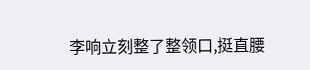李响立刻整了整领口,挺直腰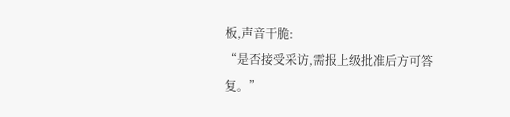板,声音干脆:
“是否接受采访,需报上级批准后方可答复。”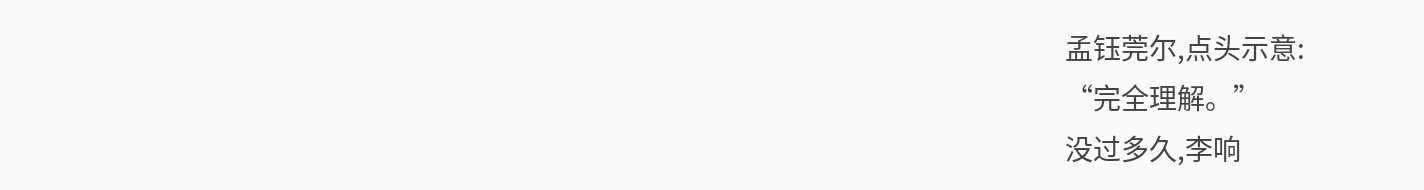孟钰莞尔,点头示意:
“完全理解。”
没过多久,李响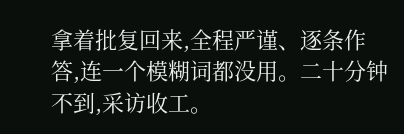拿着批复回来,全程严谨、逐条作答,连一个模糊词都没用。二十分钟不到,采访收工。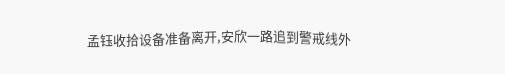孟钰收拾设备准备离开,安欣一路追到警戒线外